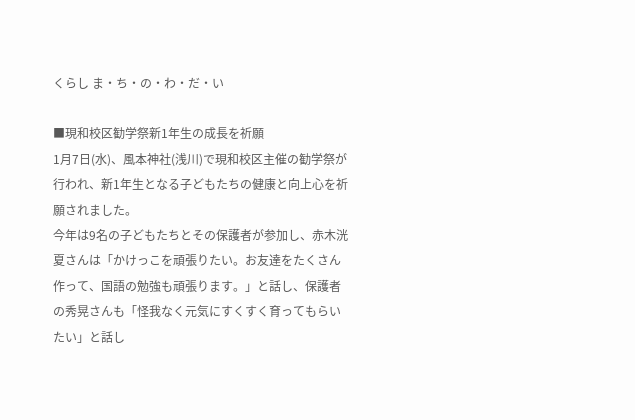くらし ま・ち・の・わ・だ・い

■現和校区勧学祭新1年生の成長を祈願
1月7日(水)、風本神社(浅川)で現和校区主催の勧学祭が行われ、新1年生となる子どもたちの健康と向上心を祈願されました。
今年は9名の子どもたちとその保護者が参加し、赤木洸夏さんは「かけっこを頑張りたい。お友達をたくさん作って、国語の勉強も頑張ります。」と話し、保護者の秀晃さんも「怪我なく元気にすくすく育ってもらいたい」と話し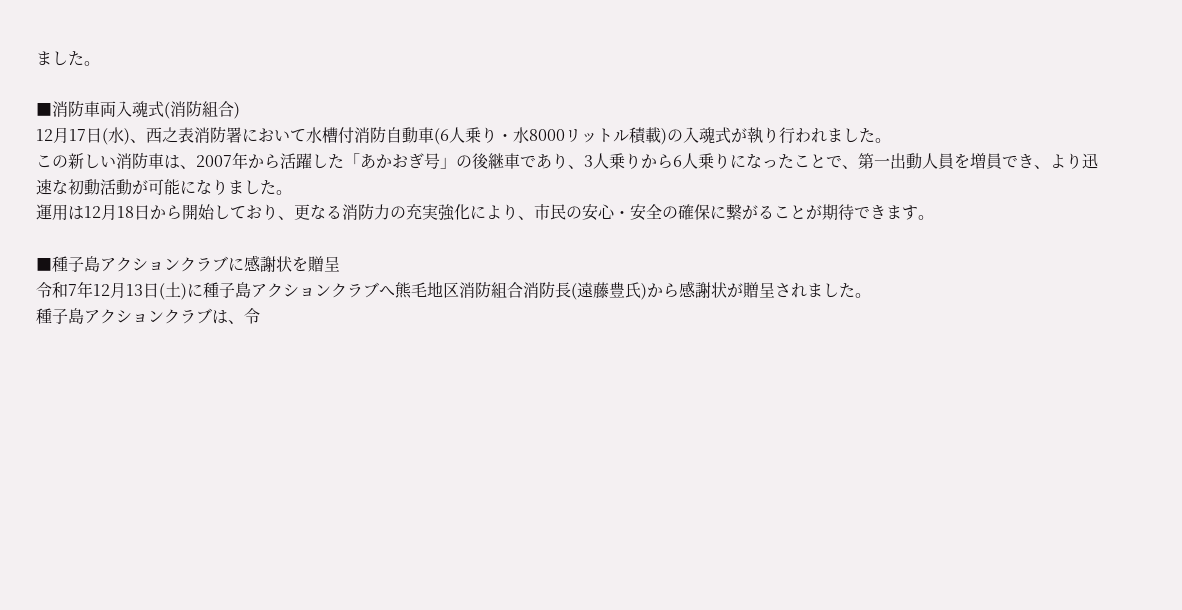ました。

■消防車両入魂式(消防組合)
12月17日(水)、西之表消防署において水槽付消防自動車(6人乗り・水8000リットル積載)の入魂式が執り行われました。
この新しい消防車は、2007年から活躍した「あかおぎ号」の後継車であり、3人乗りから6人乗りになったことで、第一出動人員を増員でき、より迅速な初動活動が可能になりました。
運用は12月18日から開始しており、更なる消防力の充実強化により、市民の安心・安全の確保に繋がることが期待できます。

■種子島アクションクラブに感謝状を贈呈
令和7年12月13日(土)に種子島アクションクラブへ熊毛地区消防組合消防長(遠藤豊氏)から感謝状が贈呈されました。
種子島アクションクラブは、令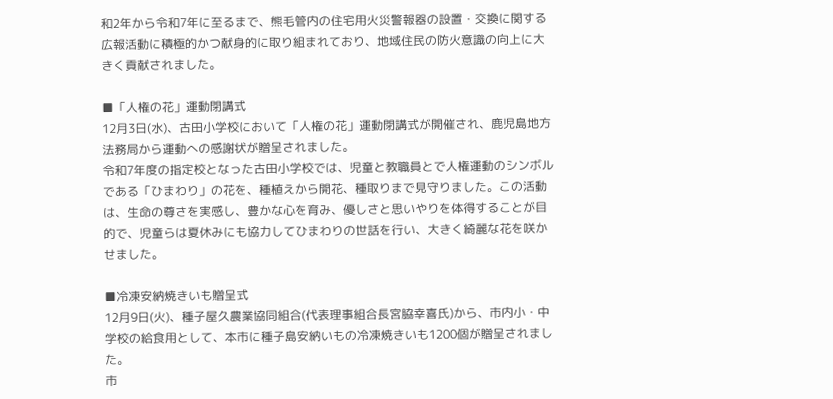和2年から令和7年に至るまで、熊毛管内の住宅用火災警報器の設置・交換に関する広報活動に積極的かつ献身的に取り組まれており、地域住民の防火意識の向上に大きく貢献されました。

■「人権の花」運動閉講式
12月3日(水)、古田小学校において「人権の花」運動閉講式が開催され、鹿児島地方法務局から運動への感謝状が贈呈されました。
令和7年度の指定校となった古田小学校では、児童と教職員とで人権運動のシンボルである「ひまわり」の花を、種植えから開花、種取りまで見守りました。この活動は、生命の尊さを実感し、豊かな心を育み、優しさと思いやりを体得することが目的で、児童らは夏休みにも協力してひまわりの世話を行い、大きく綺麗な花を咲かせました。

■冷凍安納焼きいも贈呈式
12月9日(火)、種子屋久農業協同組合(代表理事組合長宮脇幸喜氏)から、市内小・中学校の給食用として、本市に種子島安納いもの冷凍焼きいも1200個が贈呈されました。
市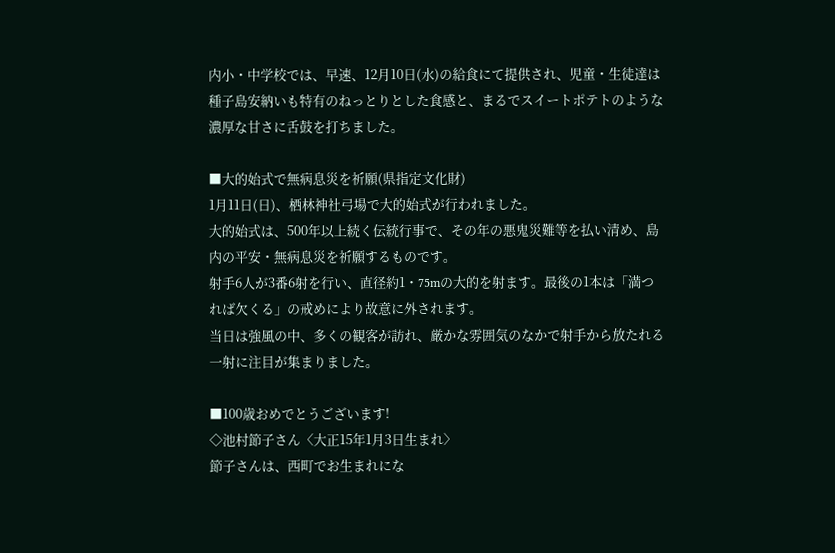内小・中学校では、早速、12月10日(水)の給食にて提供され、児童・生徒達は種子島安納いも特有のねっとりとした食感と、まるでスイートポテトのような濃厚な甘さに舌鼓を打ちました。

■大的始式で無病息災を祈願(県指定文化財)
1月11日(日)、栖林神社弓場で大的始式が行われました。
大的始式は、500年以上続く伝統行事で、その年の悪鬼災難等を払い清め、島内の平安・無病息災を祈願するものです。
射手6人が3番6射を行い、直径約1・75mの大的を射ます。最後の1本は「満つれば欠くる」の戒めにより故意に外されます。
当日は強風の中、多くの観客が訪れ、厳かな雰囲気のなかで射手から放たれる一射に注目が集まりました。

■100歳おめでとうございます!
◇池村節子さん〈大正15年1月3日生まれ〉
節子さんは、西町でお生まれにな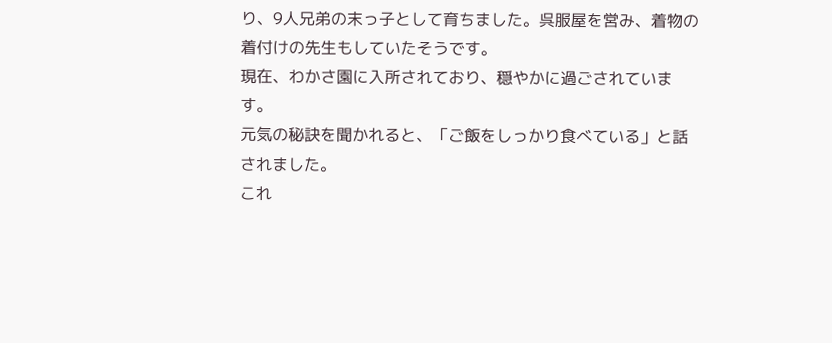り、9人兄弟の末っ子として育ちました。呉服屋を営み、着物の着付けの先生もしていたそうです。
現在、わかさ園に入所されており、穏やかに過ごされています。
元気の秘訣を聞かれると、「ご飯をしっかり食べている」と話されました。
これ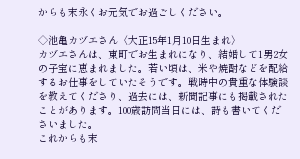からも末永くお元気でお過ごしください。

◇池亀カヅエさん〈大正15年1月10日生まれ〉
カヅエさんは、東町でお生まれになり、結婚して1男2女の子宝に恵まれました。若い頃は、米や焼酎などを配給するお仕事をしていたそうです。戦時中の貴重な体験談を教えてくださり、過去には、新聞記事にも掲載されたことがあります。100歳訪問当日には、詩も書いてくださいました。
これからも末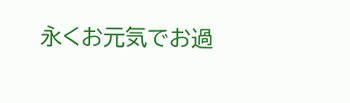永くお元気でお過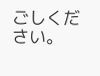ごしください。